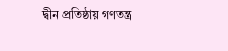দ্বীন প্রতিষ্ঠায় গণতন্ত্র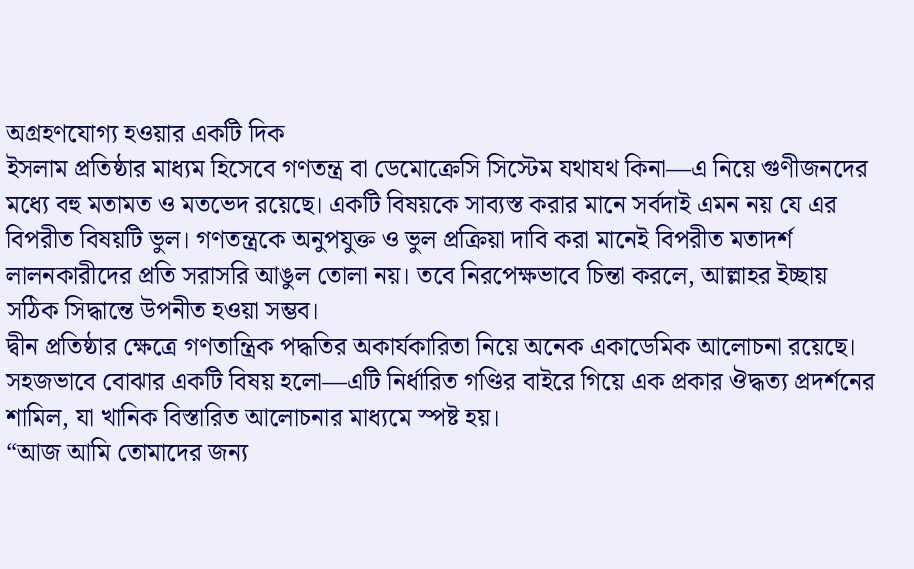অগ্রহণযোগ্য হওয়ার একটি দিক
ইসলাম প্রতিষ্ঠার মাধ্যম হিসেবে গণতন্ত্র বা ডেমোক্রেসি সিস্টেম যথাযথ কিনা—এ নিয়ে গুণীজনদের মধ্যে বহু মতামত ও মতভেদ রয়েছে। একটি বিষয়কে সাব্যস্ত করার মানে সর্বদাই এমন নয় যে এর বিপরীত বিষয়টি ভুল। গণতন্ত্রকে অনুপযুক্ত ও ভুল প্রক্রিয়া দাবি করা মানেই বিপরীত মতাদর্শ লালনকারীদের প্রতি সরাসরি আঙুল তোলা নয়। তবে নিরপেক্ষভাবে চিন্তা করলে, আল্লাহর ইচ্ছায় সঠিক সিদ্ধান্তে উপনীত হওয়া সম্ভব।
দ্বীন প্রতিষ্ঠার ক্ষেত্রে গণতান্ত্রিক পদ্ধতির অকার্যকারিতা নিয়ে অনেক একাডেমিক আলোচনা রয়েছে। সহজভাবে বোঝার একটি বিষয় হলো—এটি নির্ধারিত গণ্ডির বাইরে গিয়ে এক প্রকার ঔদ্ধত্য প্রদর্শনের শামিল, যা খানিক বিস্তারিত আলোচনার মাধ্যমে স্পষ্ট হয়।
“আজ আমি তোমাদের জন্য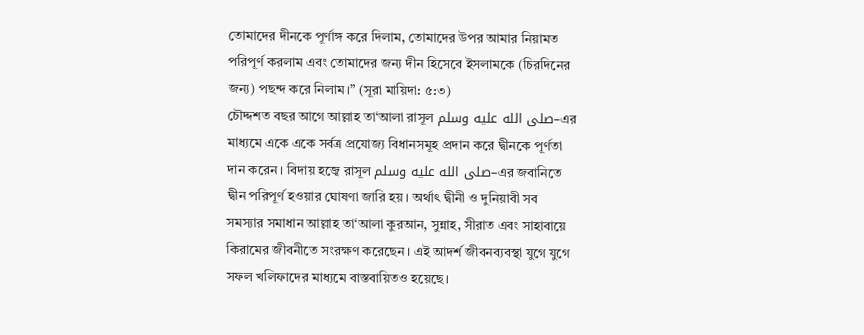তোমাদের দীনকে পূর্ণাঙ্গ করে দিলাম, তোমাদের উপর আমার নিয়ামত পরিপূর্ণ করলাম এবং তোমাদের জন্য দীন হিসেবে ইসলামকে (চিরদিনের জন্য) পছন্দ করে নিলাম।” (সূরা মায়িদা: ৫:৩)
চৌদ্দশত বছর আগে আল্লাহ তা‘আলা রাসূল صلى الله عليه وسلم–এর মাধ্যমে একে একে সর্বত্র প্রযোজ্য বিধানসমূহ প্রদান করে দ্বীনকে পূর্ণতা দান করেন। বিদায় হজ্বে রাসূল صلى الله عليه وسلم–এর জবানিতে দ্বীন পরিপূর্ণ হওয়ার ঘোষণা জারি হয়। অর্থাৎ দ্বীনী ও দুনিয়াবী সব সমস্যার সমাধান আল্লাহ তা‘আলা কুরআন, সুন্নাহ, সীরাত এবং সাহাবায়ে কিরামের জীবনীতে সংরক্ষণ করেছেন। এই আদর্শ জীবনব্যবস্থা যুগে যুগে সফল খলিফাদের মাধ্যমে বাস্তবায়িতও হয়েছে।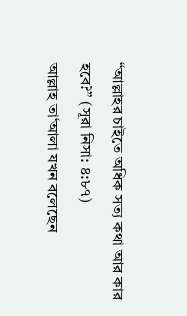“আল্লাহর চাইতে অধিক সত্য কথা আর কার হবে?” (সূরা নিসা: ৪:৮৭)
আল্লাহ তা‘আলা যখন বলেছেন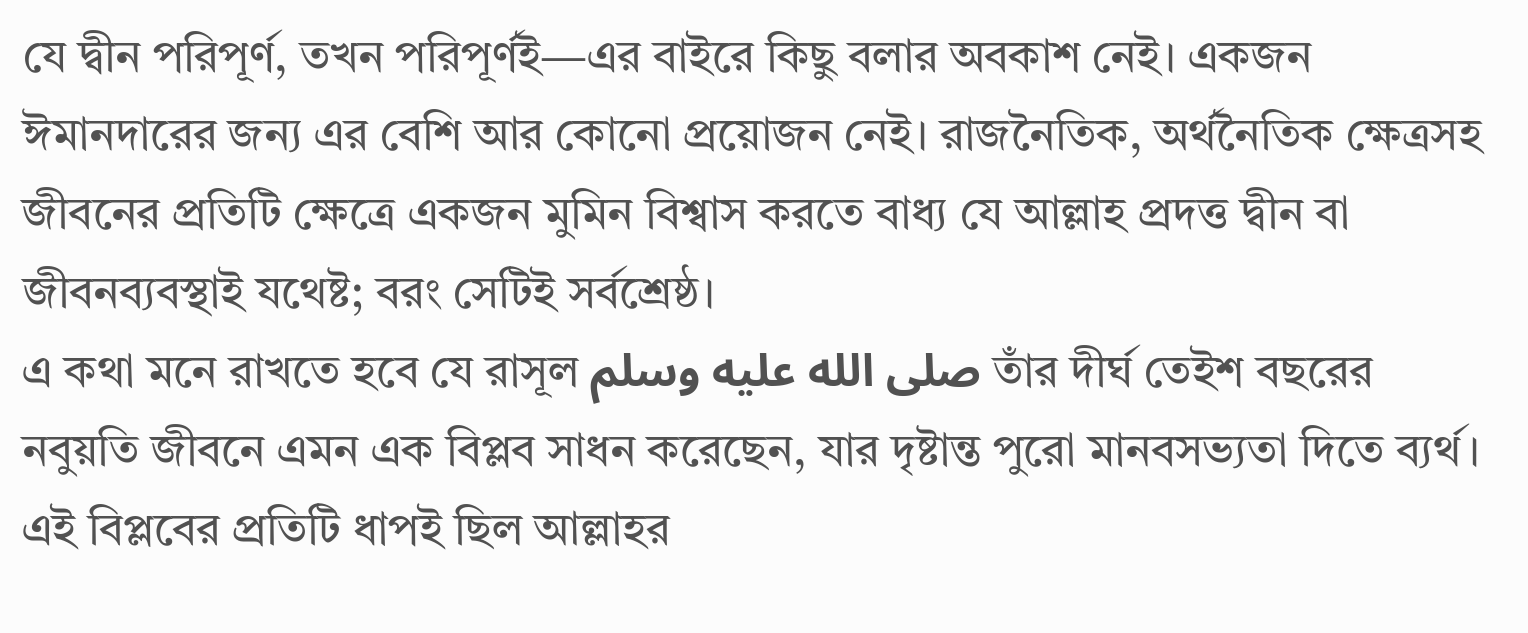যে দ্বীন পরিপূর্ণ, তখন পরিপূর্ণই—এর বাইরে কিছু বলার অবকাশ নেই। একজন ঈমানদারের জন্য এর বেশি আর কোনো প্রয়োজন নেই। রাজনৈতিক, অর্থনৈতিক ক্ষেত্রসহ জীবনের প্রতিটি ক্ষেত্রে একজন মুমিন বিশ্বাস করতে বাধ্য যে আল্লাহ প্রদত্ত দ্বীন বা জীবনব্যবস্থাই যথেষ্ট; বরং সেটিই সর্বশ্রেষ্ঠ।
এ কথা মনে রাখতে হবে যে রাসূল صلى الله عليه وسلم তাঁর দীর্ঘ তেইশ বছরের নবুয়তি জীবনে এমন এক বিপ্লব সাধন করেছেন, যার দৃষ্টান্ত পুরো মানবসভ্যতা দিতে ব্যর্থ। এই বিপ্লবের প্রতিটি ধাপই ছিল আল্লাহর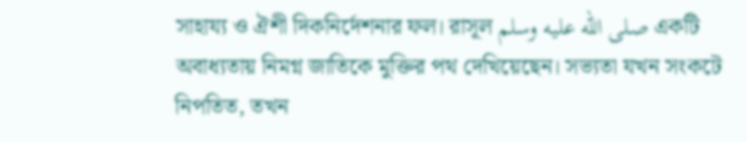সাহায্য ও ঐশী দিকনির্দেশনার ফল। রাসূল صلى الله عليه وسلم একটি অবাধ্যতায় নিমগ্ন জাতিকে মুক্তির পথ দেখিয়েছেন। সভ্যতা যখন সংকটে নিপতিত, তখন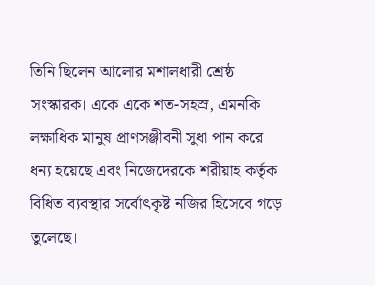তিনি ছিলেন আলোর মশালধারী শ্রেষ্ঠ সংস্কারক। একে একে শত-সহস্র, এমনকি লক্ষাধিক মানুষ প্রাণসঞ্জীবনী সুধা পান করে ধন্য হয়েছে এবং নিজেদেরকে শরীয়াহ কর্তৃক বিধিত ব্যবস্থার সর্বোৎকৃষ্ট নজির হিসেবে গড়ে তুলেছে।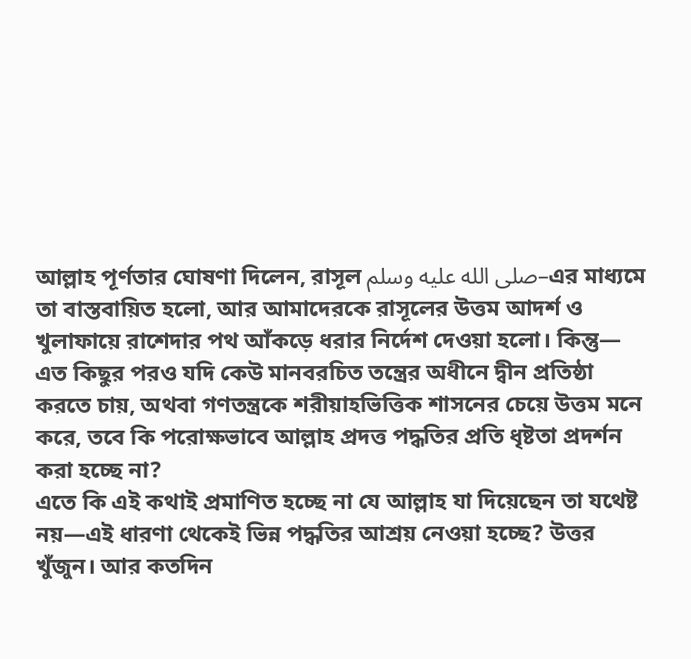আল্লাহ পূর্ণতার ঘোষণা দিলেন, রাসূল صلى الله عليه وسلم–এর মাধ্যমে তা বাস্তবায়িত হলো, আর আমাদেরকে রাসূলের উত্তম আদর্শ ও খুলাফায়ে রাশেদার পথ আঁকড়ে ধরার নির্দেশ দেওয়া হলো। কিন্তু—
এত কিছুর পরও যদি কেউ মানবরচিত তন্ত্রের অধীনে দ্বীন প্রতিষ্ঠা করতে চায়, অথবা গণতন্ত্রকে শরীয়াহভিত্তিক শাসনের চেয়ে উত্তম মনে করে, তবে কি পরোক্ষভাবে আল্লাহ প্রদত্ত পদ্ধতির প্রতি ধৃষ্টতা প্রদর্শন করা হচ্ছে না?
এতে কি এই কথাই প্রমাণিত হচ্ছে না যে আল্লাহ যা দিয়েছেন তা যথেষ্ট নয়—এই ধারণা থেকেই ভিন্ন পদ্ধতির আশ্রয় নেওয়া হচ্ছে? উত্তর খুঁজুন। আর কতদিন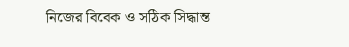নিজের বিবেক ও সঠিক সিদ্ধান্ত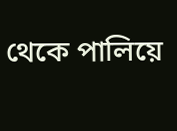থেকে পালিয়ে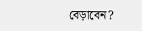বেড়াবেন?